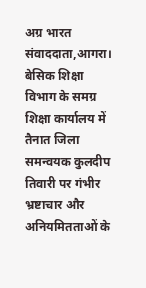अग्र भारत संवाददाता,आगरा। बेसिक शिक्षा विभाग के समग्र शिक्षा कार्यालय में तैनात जिला समन्वयक कुलदीप तिवारी पर गंभीर भ्रष्टाचार और अनियमितताओं के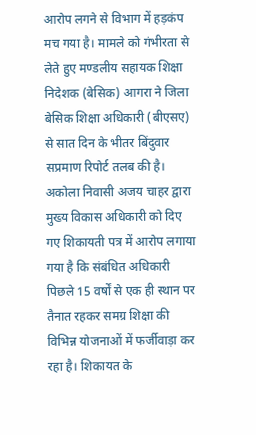आरोप लगने से विभाग में हड़कंप मच गया है। मामले को गंभीरता से लेते हुए मण्डलीय सहायक शिक्षा निदेशक (बेसिक) आगरा ने जिला बेसिक शिक्षा अधिकारी (बीएसए) से सात दिन के भीतर बिंदुवार सप्रमाण रिपोर्ट तलब की है।
अकोला निवासी अजय चाहर द्वारा मुख्य विकास अधिकारी को दिए गए शिकायती पत्र में आरोप लगाया गया है कि संबंधित अधिकारी पिछले 15 वर्षों से एक ही स्थान पर तैनात रहकर समग्र शिक्षा की विभिन्न योजनाओं में फर्जीवाड़ा कर रहा है। शिकायत के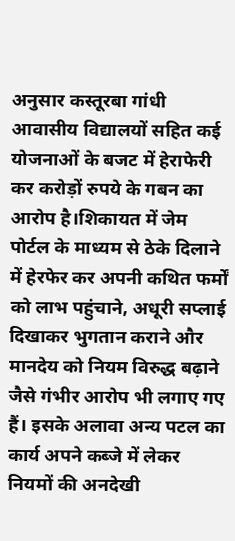अनुसार कस्तूरबा गांधी आवासीय विद्यालयों सहित कई योजनाओं के बजट में हेराफेरी कर करोड़ों रुपये के गबन का आरोप है।शिकायत में जेम पोर्टल के माध्यम से ठेके दिलाने में हेरफेर कर अपनी कथित फर्मों को लाभ पहुंचाने, अधूरी सप्लाई दिखाकर भुगतान कराने और मानदेय को नियम विरुद्ध बढ़ाने जैसे गंभीर आरोप भी लगाए गए हैं। इसके अलावा अन्य पटल का कार्य अपने कब्जे में लेकर नियमों की अनदेखी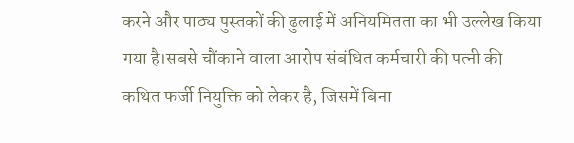करने और पाठ्य पुस्तकों की ढुलाई में अनियमितता का भी उल्लेख किया गया है।सबसे चौंकाने वाला आरोप संबंधित कर्मचारी की पत्नी की कथित फर्जी नियुक्ति को लेकर है, जिसमें बिना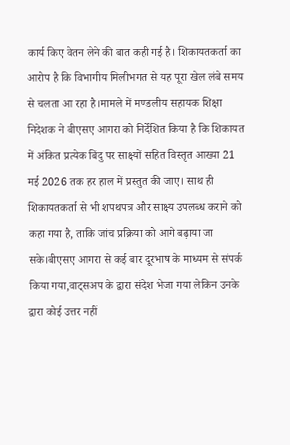कार्य किए वेतन लेने की बात कही गई है। शिकायतकर्ता का आरोप है कि विभागीय मिलीभगत से यह पूरा खेल लंबे समय से चलता आ रहा है।मामले में मण्डलीय सहायक शिक्षा निदेशक ने बीएसए आगरा को निर्देशित किया है कि शिकायत में अंकित प्रत्येक बिंदु पर साक्ष्यों सहित विस्तृत आख्या 21 मई 2026 तक हर हाल में प्रस्तुत की जाए। साथ ही शिकायतकर्ता से भी शपथपत्र और साक्ष्य उपलब्ध कराने को कहा गया है, ताकि जांच प्रक्रिया को आगे बढ़ाया जा सके।बीएसए आगरा से कई बार दूरभाष के माध्यम से संपर्क किया गया,वाट्सअप के द्वारा संदेश भेजा गया लेकिन उनके द्वारा कोई उत्तर नहीं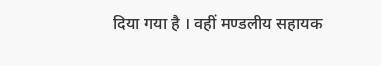दिया गया है । वहीं मण्डलीय सहायक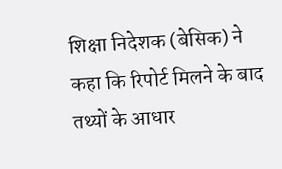शिक्षा निदेशक (बेसिक) ने कहा कि रिपोर्ट मिलने के बाद तथ्यों के आधार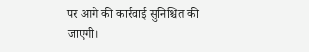पर आगे की कार्रवाई सुनिश्चित की जाएगी।